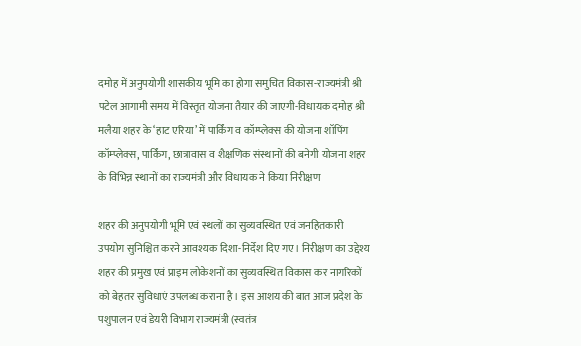दमोह में अनुपयोगी शासकीय भूमि का होगा समुचित विकास-राज्यमंत्री श्री पटेल आगामी समय में विस्तृत योजना तैयार की जाएगी-विधायक दमोह श्री मलैया शहर के ‘हाट एरिया’ में पार्किंग व कॉम्प्लेक्स की योजना शॉपिंग कॉम्प्लेक्स, पार्किंग, छात्रावास व शैक्षणिक संस्थानों की बनेगी योजना शहर के विभिन्न स्थानों का राज्यमंत्री और विधायक ने किया निरीक्षण

शहर की अनुपयोगी भूमि एवं स्थलों का सुव्यवस्थित एवं जनहितकारी उपयोग सुनिश्चित करने आवश्यक दिशा-निर्देश दिए गए। निरीक्षण का उद्देश्य शहर की प्रमुख एवं प्राइम लोकेशनों का सुव्यवस्थित विकास कर नागरिकों को बेहतर सुविधाएं उपलब्ध कराना है। इस आशय की बात आज प्रदेश के पशुपालन एवं डेयरी विभाग राज्यमंत्री (स्वतंत्र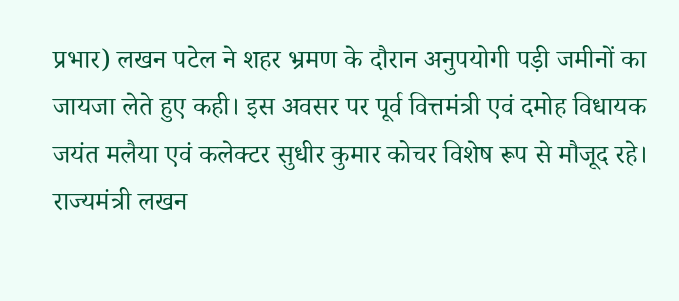प्रभार) लखन पटेल ने शहर भ्रमण के दौरान अनुपयोगी पड़ी जमीनों का जायजा लेते हुए कही। इस अवसर पर पूर्व वित्तमंत्री एवं दमोह विधायक जयंत मलैया एवं कलेक्टर सुधीर कुमार कोचर विशेष रूप से मौजूद रहे।
राज्यमंत्री लखन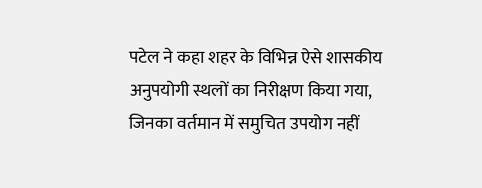पटेल ने कहा शहर के विभिन्न ऐसे शासकीय अनुपयोगी स्थलों का निरीक्षण किया गया, जिनका वर्तमान में समुचित उपयोग नहीं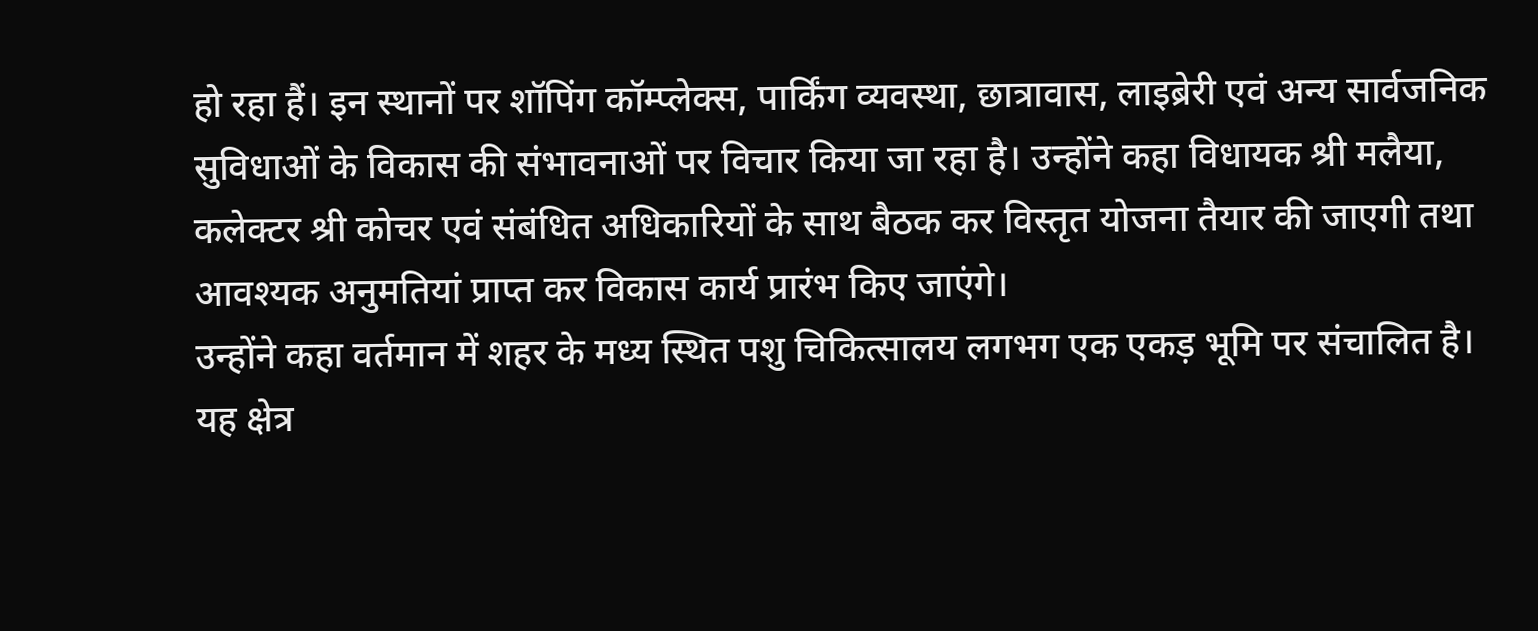हो रहा हैं। इन स्थानों पर शॉपिंग कॉम्प्लेक्स, पार्किंग व्यवस्था, छात्रावास, लाइब्रेरी एवं अन्य सार्वजनिक सुविधाओं के विकास की संभावनाओं पर विचार किया जा रहा है। उन्होंने कहा विधायक श्री मलैया, कलेक्टर श्री कोचर एवं संबंधित अधिकारियों के साथ बैठक कर विस्तृत योजना तैयार की जाएगी तथा आवश्यक अनुमतियां प्राप्त कर विकास कार्य प्रारंभ किए जाएंगे।
उन्होंने कहा वर्तमान में शहर के मध्य स्थित पशु चिकित्सालय लगभग एक एकड़ भूमि पर संचालित है। यह क्षेत्र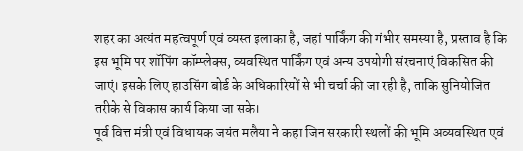शहर का अत्यंत महत्वपूर्ण एवं व्यस्त इलाका है, जहां पार्किंग की गंभीर समस्या है, प्रस्ताव है कि इस भूमि पर शॉपिंग कॉम्प्लेक्स, व्यवस्थित पार्किंग एवं अन्य उपयोगी संरचनाएं विकसित की जाएं। इसके लिए हाउसिंग बोर्ड के अधिकारियों से भी चर्चा की जा रही है, ताकि सुनियोजित तरीके से विकास कार्य किया जा सके।
पूर्व वित्त मंत्री एवं विधायक जयंत मलैया ने कहा जिन सरकारी स्थलों की भूमि अव्यवस्थित एवं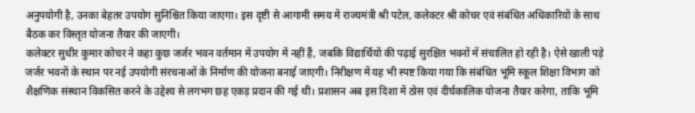अनुपयोगी है, उनका बेहतर उपयोग सुनिश्चित किया जाएगा। इस दृष्टी से आगामी समय में राज्यमंत्री श्री पटेल, कलेक्टर श्री कोचर एवं संबंधित अधिकारियों के साथ बैठक कर विस्तृत योजना तैयार की जाएगी।
कलेक्टर सुधीर कुमार कोचर ने कहा कुछ जर्जर भवन वर्तमान में उपयोग में नहीं हैं, जबकि विद्यार्थियों की पढ़ाई सुरक्षित भवनों में संचालित हो रही है। ऐसे खाली पड़े जर्जर भवनों के स्थान पर नई उपयोगी संरचनाओं के निर्माण की योजना बनाई जाएगी। निरीक्षण में यह भी स्पष्ट किया गया कि संबंधित भूमि स्कूल शिक्षा विभाग को शैक्षणिक संस्थान विकसित करने के उद्देश्य से लगभग छह एकड़ प्रदान की गई थी। प्रशासन अब इस दिशा में ठोस एवं दीर्घकालिक योजना तैयार करेगा, ताकि भूमि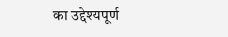का उद्देश्यपूर्ण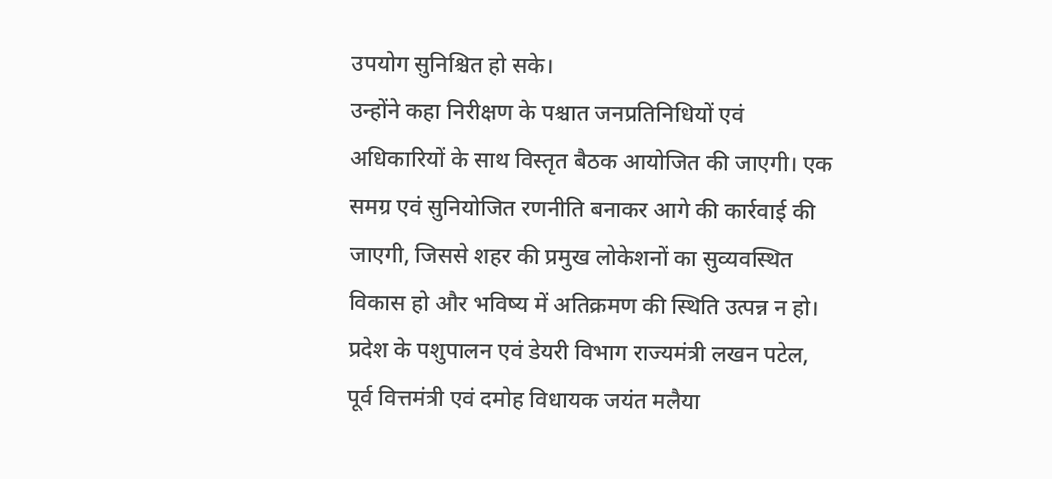उपयोग सुनिश्चित हो सके।
उन्होंने कहा निरीक्षण के पश्चात जनप्रतिनिधियों एवं अधिकारियों के साथ विस्तृत बैठक आयोजित की जाएगी। एक समग्र एवं सुनियोजित रणनीति बनाकर आगे की कार्रवाई की जाएगी, जिससे शहर की प्रमुख लोकेशनों का सुव्यवस्थित विकास हो और भविष्य में अतिक्रमण की स्थिति उत्पन्न न हो।
प्रदेश के पशुपालन एवं डेयरी विभाग राज्यमंत्री लखन पटेल, पूर्व वित्तमंत्री एवं दमोह विधायक जयंत मलैया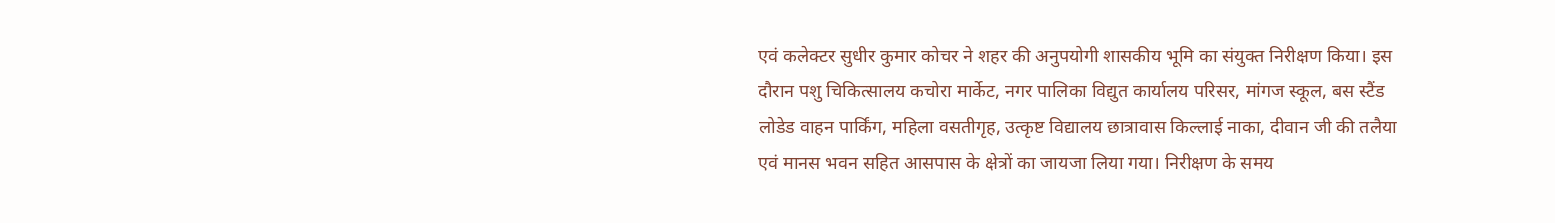एवं कलेक्टर सुधीर कुमार कोचर ने शहर की अनुपयोगी शासकीय भूमि का संयुक्त निरीक्षण किया। इस दौरान पशु चिकित्सालय कचोरा मार्केट, नगर पालिका विद्युत कार्यालय परिसर, मांगज स्कूल, बस स्टैंड लोडेड वाहन पार्किंग, महिला वसतीगृह, उत्कृष्ट विद्यालय छात्रावास किल्लाई नाका, दीवान जी की तलैया एवं मानस भवन सहित आसपास के क्षेत्रों का जायजा लिया गया। निरीक्षण के समय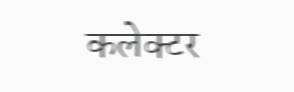कलेक्टर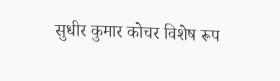सुधीर कुमार कोचर विशेष रूप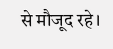से मौजूद रहे।